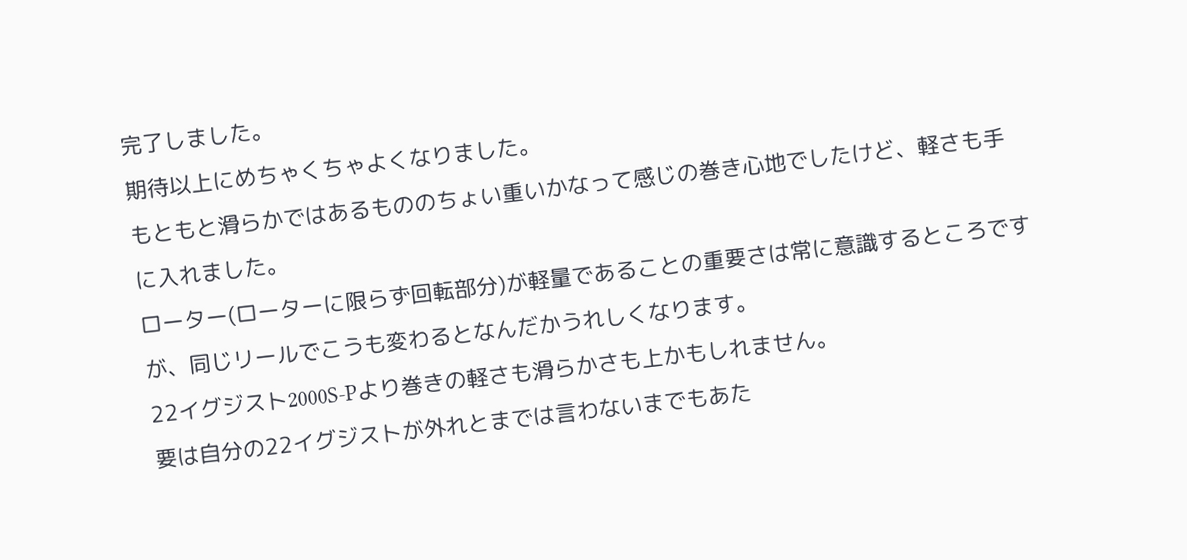完了しました。
期待以上にめちゃくちゃよくなりました。
もともと滑らかではあるもののちょい重いかなって感じの巻き心地でしたけど、軽さも手に入れました。
ローター(ローターに限らず回転部分)が軽量であることの重要さは常に意識するところですが、同じリールでこうも変わるとなんだかうれしくなります。
22イグジスト2000S-Pより巻きの軽さも滑らかさも上かもしれません。
要は自分の22イグジストが外れとまでは言わないまでもあた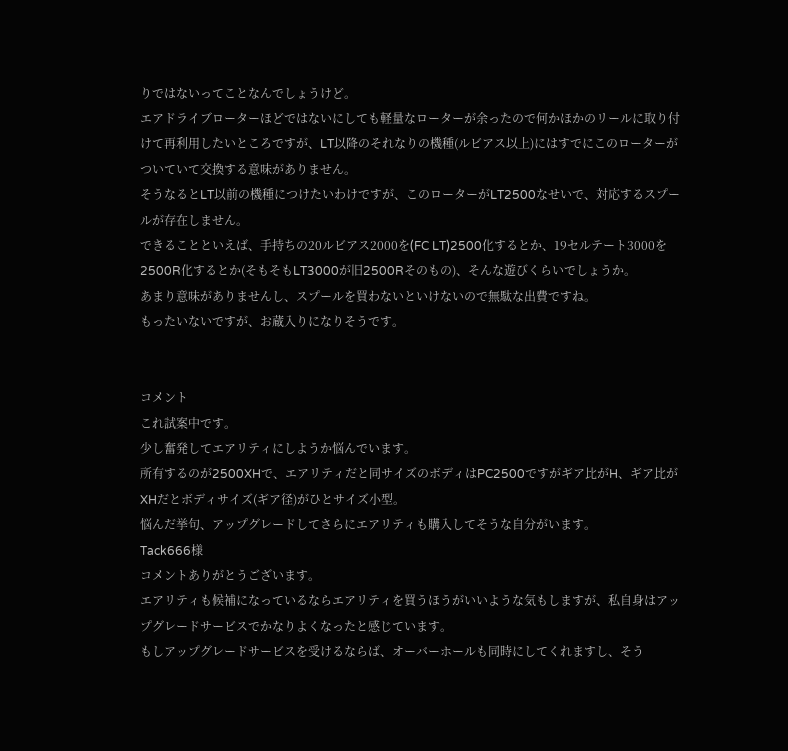りではないってことなんでしょうけど。
エアドライブローターほどではないにしても軽量なローターが余ったので何かほかのリールに取り付けて再利用したいところですが、LT以降のそれなりの機種(ルビアス以上)にはすでにこのローターがついていて交換する意味がありません。
そうなるとLT以前の機種につけたいわけですが、このローターがLT2500なせいで、対応するスプールが存在しません。
できることといえば、手持ちの20ルビアス2000を(FC LT)2500化するとか、19セルテート3000を2500R化するとか(そもそもLT3000が旧2500Rそのもの)、そんな遊びくらいでしょうか。
あまり意味がありませんし、スプールを買わないといけないので無駄な出費ですね。
もったいないですが、お蔵入りになりそうです。


コメント
これ試案中です。
少し奮発してエアリティにしようか悩んでいます。
所有するのが2500XHで、エアリティだと同サイズのボディはPC2500ですがギア比がH、ギア比がXHだとボディサイズ(ギア径)がひとサイズ小型。
悩んだ挙句、アップグレードしてさらにエアリティも購入してそうな自分がいます。
Tack666様
コメントありがとうございます。
エアリティも候補になっているならエアリティを買うほうがいいような気もしますが、私自身はアップグレードサービスでかなりよくなったと感じています。
もしアップグレードサービスを受けるならば、オーバーホールも同時にしてくれますし、そう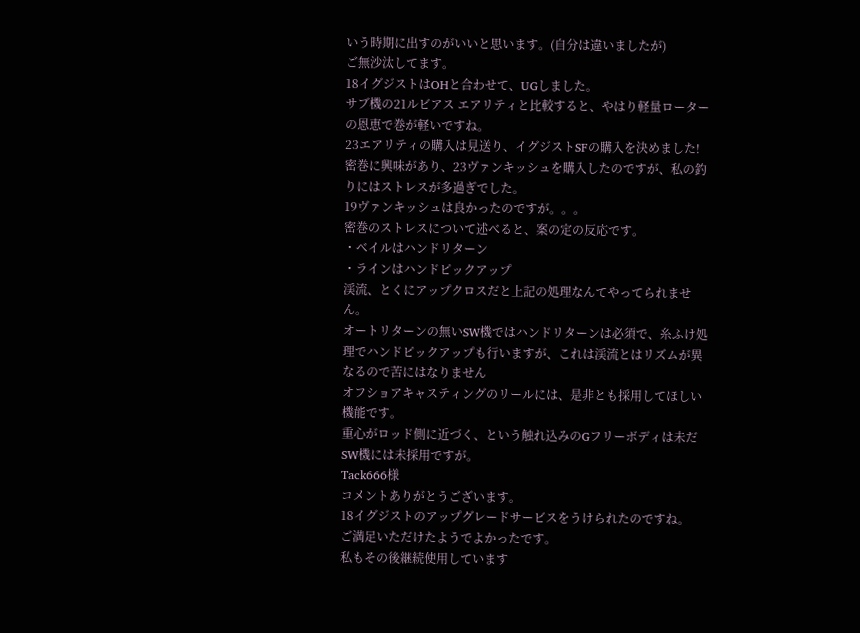いう時期に出すのがいいと思います。(自分は違いましたが)
ご無沙汰してます。
18イグジストはOHと合わせて、UGしました。
サブ機の21ルビアス エアリティと比較すると、やはり軽量ローターの恩恵で巻が軽いですね。
23エアリティの購入は見送り、イグジストSFの購入を決めました!
密巻に興味があり、23ヴァンキッシュを購入したのですが、私の釣りにはストレスが多過ぎでした。
19ヴァンキッシュは良かったのですが。。。
密巻のストレスについて述べると、案の定の反応です。
・ベイルはハンドリターン
・ラインはハンドピックアップ
渓流、とくにアップクロスだと上記の処理なんてやってられません。
オートリターンの無いSW機ではハンドリターンは必須で、糸ふけ処理でハンドピックアップも行いますが、これは渓流とはリズムが異なるので苦にはなりません
オフショアキャスティングのリールには、是非とも採用してほしい機能です。
重心がロッド側に近づく、という触れ込みのGフリーボディは未だSW機には未採用ですが。
Tack666様
コメントありがとうございます。
18イグジストのアップグレードサービスをうけられたのですね。
ご満足いただけたようでよかったです。
私もその後継続使用しています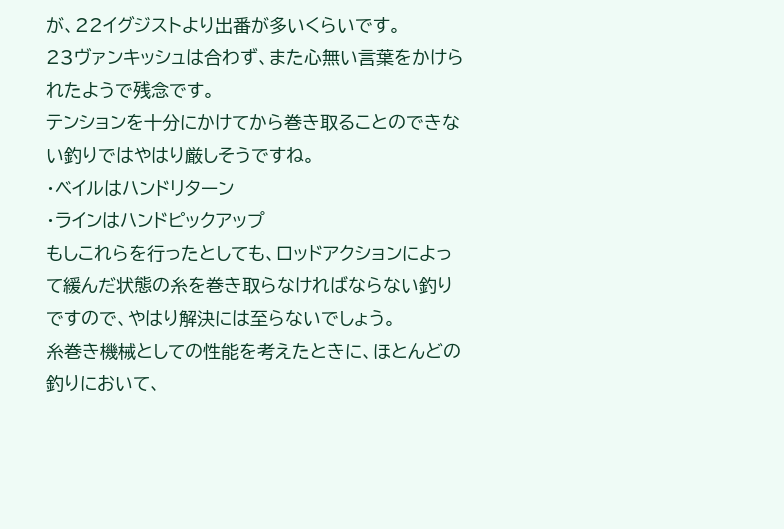が、22イグジストより出番が多いくらいです。
23ヴァンキッシュは合わず、また心無い言葉をかけられたようで残念です。
テンションを十分にかけてから巻き取ることのできない釣りではやはり厳しそうですね。
・ベイルはハンドリターン
・ラインはハンドピックアップ
もしこれらを行ったとしても、ロッドアクションによって緩んだ状態の糸を巻き取らなければならない釣りですので、やはり解決には至らないでしょう。
糸巻き機械としての性能を考えたときに、ほとんどの釣りにおいて、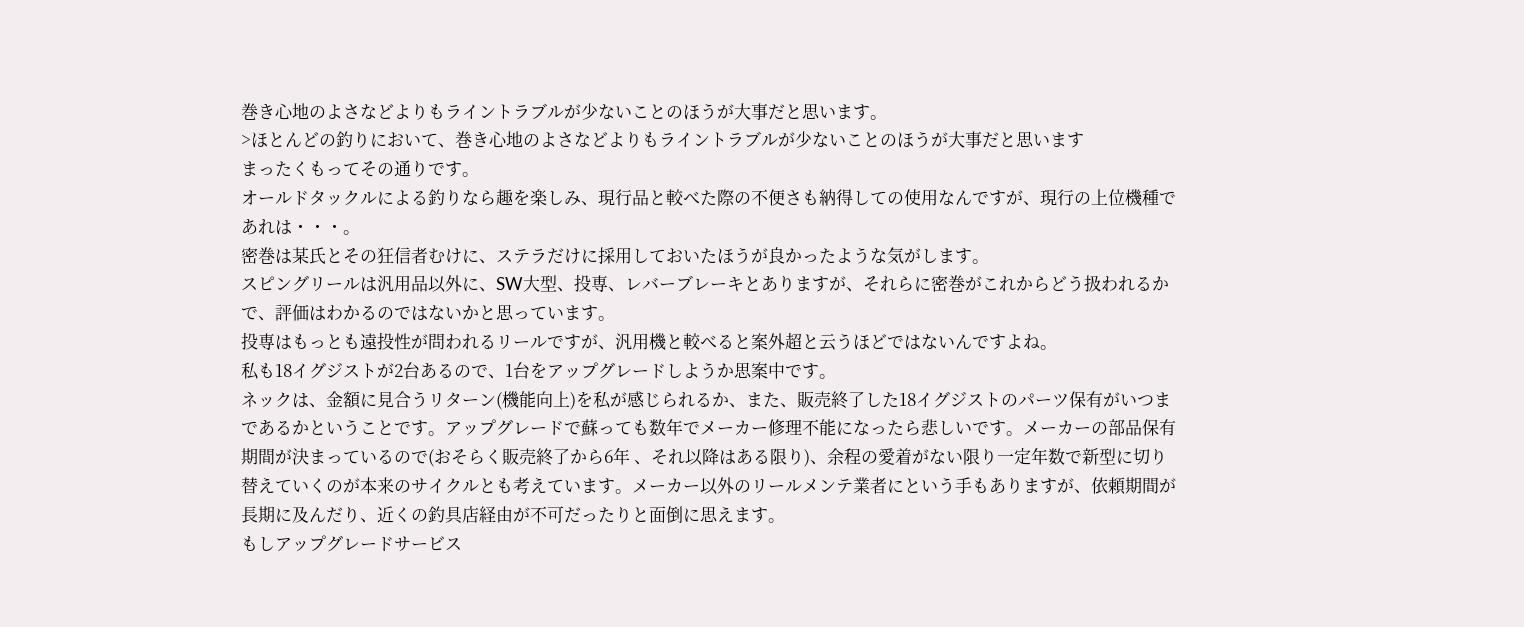巻き心地のよさなどよりもライントラブルが少ないことのほうが大事だと思います。
>ほとんどの釣りにおいて、巻き心地のよさなどよりもライントラブルが少ないことのほうが大事だと思います
まったくもってその通りです。
オールドタックルによる釣りなら趣を楽しみ、現行品と較べた際の不便さも納得しての使用なんですが、現行の上位機種であれは・・・。
密巻は某氏とその狂信者むけに、ステラだけに採用しておいたほうが良かったような気がします。
スピングリールは汎用品以外に、SW大型、投専、レバーブレーキとありますが、それらに密巻がこれからどう扱われるかで、評価はわかるのではないかと思っています。
投専はもっとも遠投性が問われるリールですが、汎用機と較べると案外超と云うほどではないんですよね。
私も18イグジストが2台あるので、1台をアップグレードしようか思案中です。
ネックは、金額に見合うリターン(機能向上)を私が感じられるか、また、販売終了した18イグジストのパーツ保有がいつまであるかということです。アップグレードで蘇っても数年でメーカー修理不能になったら悲しいです。メーカーの部品保有期間が決まっているので(おそらく販売終了から6年 、それ以降はある限り)、余程の愛着がない限り一定年数で新型に切り替えていくのが本来のサイクルとも考えています。メーカー以外のリールメンテ業者にという手もありますが、依頼期間が長期に及んだり、近くの釣具店経由が不可だったりと面倒に思えます。
もしアップグレードサービス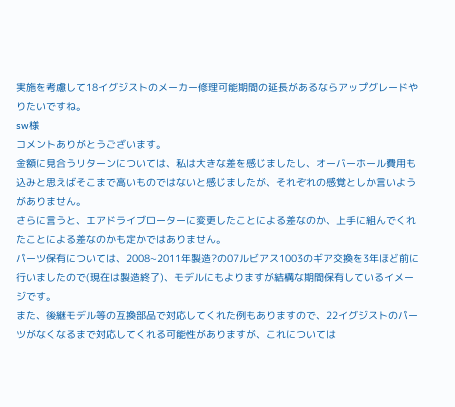実施を考慮して18イグジストのメーカー修理可能期間の延長があるならアップグレードやりたいですね。
sw様
コメントありがとうございます。
金額に見合うリターンについては、私は大きな差を感じましたし、オーバーホール費用も込みと思えばそこまで高いものではないと感じましたが、それぞれの感覚としか言いようがありません。
さらに言うと、エアドライブローターに変更したことによる差なのか、上手に組んでくれたことによる差なのかも定かではありません。
パーツ保有については、2008~2011年製造?の07ルビアス1003のギア交換を3年ほど前に行いましたので(現在は製造終了)、モデルにもよりますが結構な期間保有しているイメージです。
また、後継モデル等の互換部品で対応してくれた例もありますので、22イグジストのパーツがなくなるまで対応してくれる可能性がありますが、これについては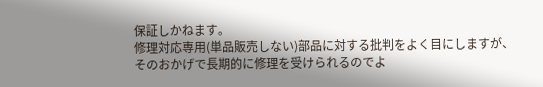保証しかねます。
修理対応専用(単品販売しない)部品に対する批判をよく目にしますが、そのおかげで長期的に修理を受けられるのでよ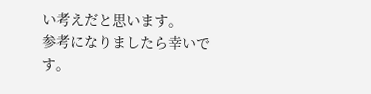い考えだと思います。
参考になりましたら幸いです。